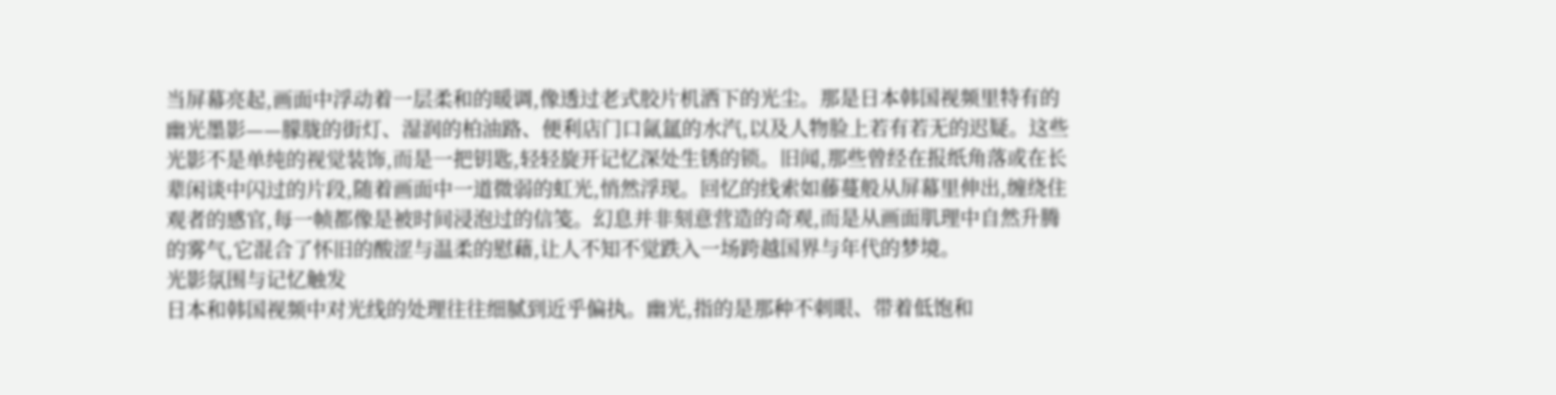当屏幕亮起,画面中浮动着一层柔和的暖调,像透过老式胶片机洒下的光尘。那是日本韩国视频里特有的幽光墨影——朦胧的街灯、湿润的柏油路、便利店门口氤氲的水汽,以及人物脸上若有若无的迟疑。这些光影不是单纯的视觉装饰,而是一把钥匙,轻轻旋开记忆深处生锈的锁。旧闻,那些曾经在报纸角落或在长辈闲谈中闪过的片段,随着画面中一道微弱的虹光,悄然浮现。回忆的线索如藤蔓般从屏幕里伸出,缠绕住观者的感官,每一帧都像是被时间浸泡过的信笺。幻息并非刻意营造的奇观,而是从画面肌理中自然升腾的雾气,它混合了怀旧的酸涩与温柔的慰藉,让人不知不觉跌入一场跨越国界与年代的梦境。
光影氛围与记忆触发
日本和韩国视频中对光线的处理往往细腻到近乎偏执。幽光,指的是那种不刺眼、带着低饱和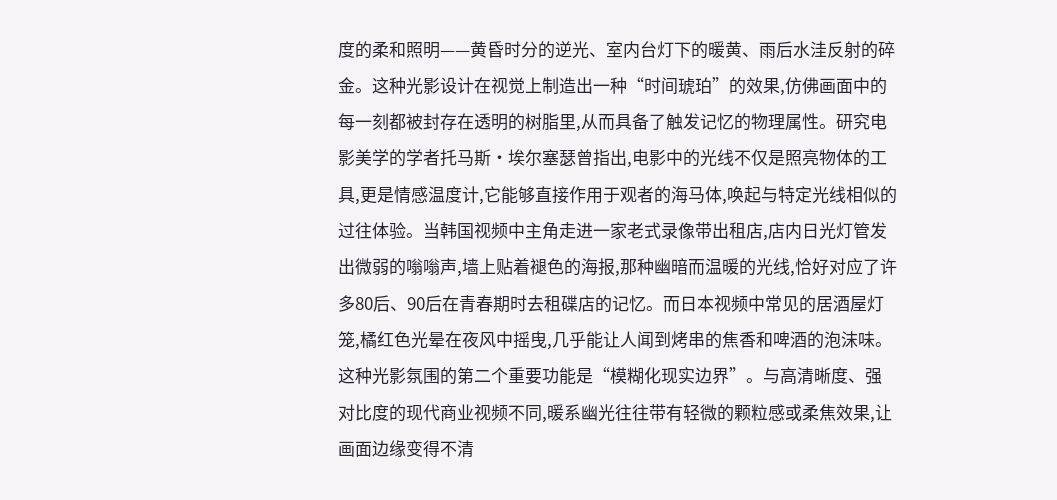度的柔和照明——黄昏时分的逆光、室内台灯下的暖黄、雨后水洼反射的碎金。这种光影设计在视觉上制造出一种“时间琥珀”的效果,仿佛画面中的每一刻都被封存在透明的树脂里,从而具备了触发记忆的物理属性。研究电影美学的学者托马斯·埃尔塞瑟曾指出,电影中的光线不仅是照亮物体的工具,更是情感温度计,它能够直接作用于观者的海马体,唤起与特定光线相似的过往体验。当韩国视频中主角走进一家老式录像带出租店,店内日光灯管发出微弱的嗡嗡声,墙上贴着褪色的海报,那种幽暗而温暖的光线,恰好对应了许多80后、90后在青春期时去租碟店的记忆。而日本视频中常见的居酒屋灯笼,橘红色光晕在夜风中摇曳,几乎能让人闻到烤串的焦香和啤酒的泡沫味。
这种光影氛围的第二个重要功能是“模糊化现实边界”。与高清晰度、强对比度的现代商业视频不同,暖系幽光往往带有轻微的颗粒感或柔焦效果,让画面边缘变得不清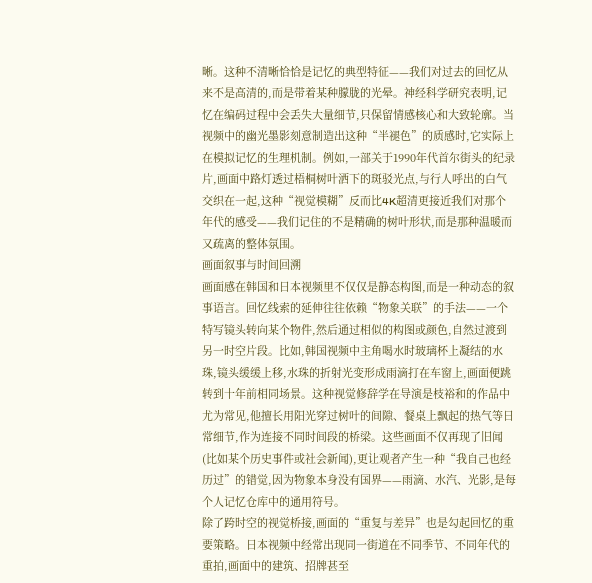晰。这种不清晰恰恰是记忆的典型特征——我们对过去的回忆从来不是高清的,而是带着某种朦胧的光晕。神经科学研究表明,记忆在编码过程中会丢失大量细节,只保留情感核心和大致轮廓。当视频中的幽光墨影刻意制造出这种“半褪色”的质感时,它实际上在模拟记忆的生理机制。例如,一部关于1990年代首尔街头的纪录片,画面中路灯透过梧桐树叶洒下的斑驳光点,与行人呼出的白气交织在一起,这种“视觉模糊”反而比4K超清更接近我们对那个年代的感受——我们记住的不是精确的树叶形状,而是那种温暖而又疏离的整体氛围。
画面叙事与时间回溯
画面感在韩国和日本视频里不仅仅是静态构图,而是一种动态的叙事语言。回忆线索的延伸往往依赖“物象关联”的手法——一个特写镜头转向某个物件,然后通过相似的构图或颜色,自然过渡到另一时空片段。比如,韩国视频中主角喝水时玻璃杯上凝结的水珠,镜头缓缓上移,水珠的折射光变形成雨滴打在车窗上,画面便跳转到十年前相同场景。这种视觉修辞学在导演是枝裕和的作品中尤为常见,他擅长用阳光穿过树叶的间隙、餐桌上飘起的热气等日常细节,作为连接不同时间段的桥梁。这些画面不仅再现了旧闻(比如某个历史事件或社会新闻),更让观者产生一种“我自己也经历过”的错觉,因为物象本身没有国界——雨滴、水汽、光影,是每个人记忆仓库中的通用符号。
除了跨时空的视觉桥接,画面的“重复与差异”也是勾起回忆的重要策略。日本视频中经常出现同一街道在不同季节、不同年代的重拍,画面中的建筑、招牌甚至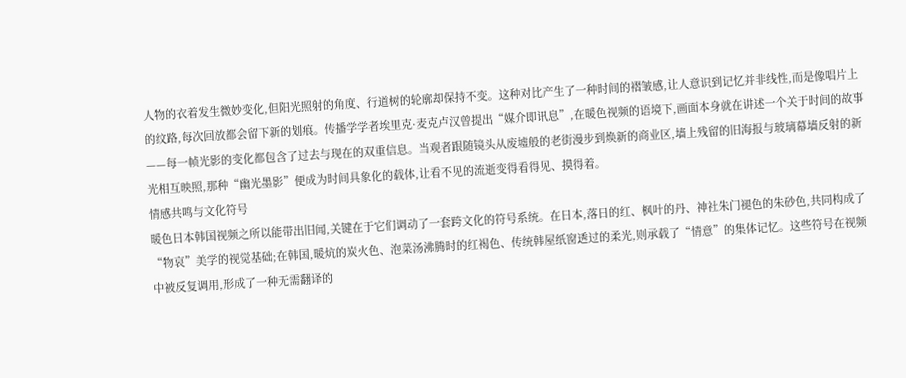人物的衣着发生微妙变化,但阳光照射的角度、行道树的轮廓却保持不变。这种对比产生了一种时间的褶皱感,让人意识到记忆并非线性,而是像唱片上的纹路,每次回放都会留下新的划痕。传播学学者埃里克·麦克卢汉曾提出“媒介即讯息”,在暖色视频的语境下,画面本身就在讲述一个关于时间的故事——每一帧光影的变化都包含了过去与现在的双重信息。当观者跟随镜头从废墟般的老街漫步到焕新的商业区,墙上残留的旧海报与玻璃幕墙反射的新光相互映照,那种“幽光墨影”便成为时间具象化的载体,让看不见的流逝变得看得见、摸得着。
情感共鸣与文化符号
暖色日本韩国视频之所以能带出旧闻,关键在于它们调动了一套跨文化的符号系统。在日本,落日的红、枫叶的丹、神社朱门褪色的朱砂色,共同构成了“物哀”美学的视觉基础;在韩国,暖炕的炭火色、泡菜汤沸腾时的红褐色、传统韩屋纸窗透过的柔光,则承载了“情意”的集体记忆。这些符号在视频中被反复调用,形成了一种无需翻译的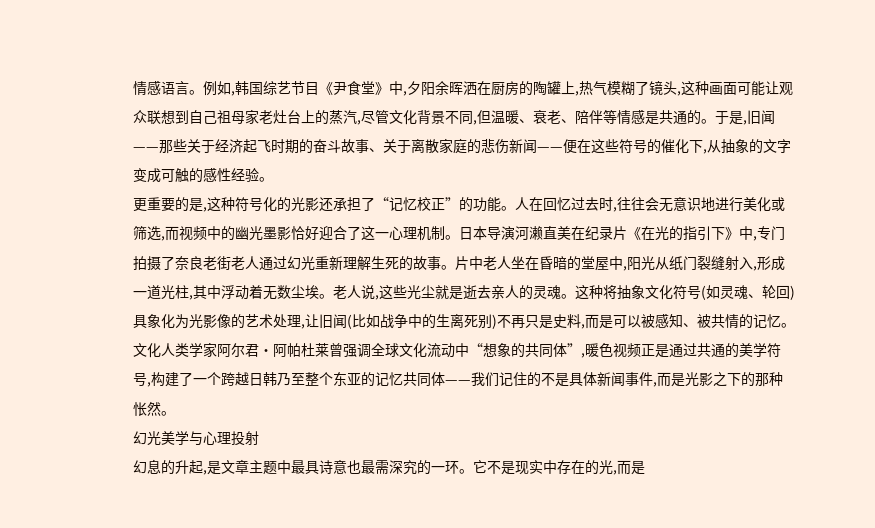情感语言。例如,韩国综艺节目《尹食堂》中,夕阳余晖洒在厨房的陶罐上,热气模糊了镜头,这种画面可能让观众联想到自己祖母家老灶台上的蒸汽,尽管文化背景不同,但温暖、衰老、陪伴等情感是共通的。于是,旧闻——那些关于经济起飞时期的奋斗故事、关于离散家庭的悲伤新闻——便在这些符号的催化下,从抽象的文字变成可触的感性经验。
更重要的是,这种符号化的光影还承担了“记忆校正”的功能。人在回忆过去时,往往会无意识地进行美化或筛选,而视频中的幽光墨影恰好迎合了这一心理机制。日本导演河濑直美在纪录片《在光的指引下》中,专门拍摄了奈良老街老人通过幻光重新理解生死的故事。片中老人坐在昏暗的堂屋中,阳光从纸门裂缝射入,形成一道光柱,其中浮动着无数尘埃。老人说,这些光尘就是逝去亲人的灵魂。这种将抽象文化符号(如灵魂、轮回)具象化为光影像的艺术处理,让旧闻(比如战争中的生离死别)不再只是史料,而是可以被感知、被共情的记忆。文化人类学家阿尔君·阿帕杜莱曾强调全球文化流动中“想象的共同体”,暖色视频正是通过共通的美学符号,构建了一个跨越日韩乃至整个东亚的记忆共同体——我们记住的不是具体新闻事件,而是光影之下的那种怅然。
幻光美学与心理投射
幻息的升起,是文章主题中最具诗意也最需深究的一环。它不是现实中存在的光,而是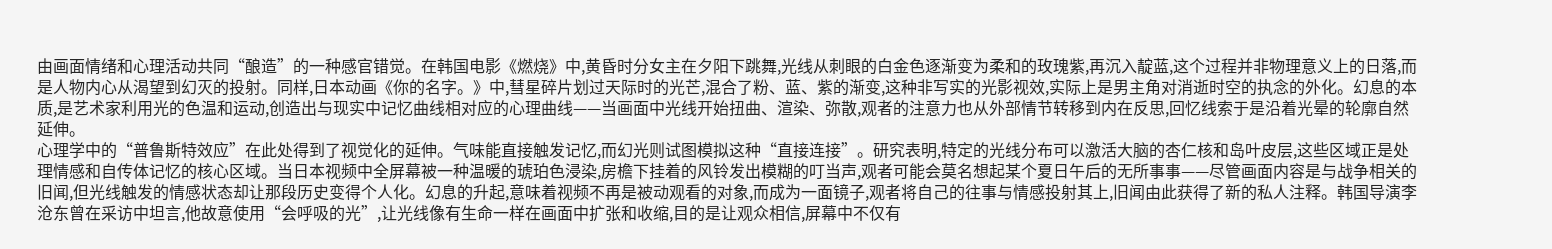由画面情绪和心理活动共同“酿造”的一种感官错觉。在韩国电影《燃烧》中,黄昏时分女主在夕阳下跳舞,光线从刺眼的白金色逐渐变为柔和的玫瑰紫,再沉入靛蓝,这个过程并非物理意义上的日落,而是人物内心从渴望到幻灭的投射。同样,日本动画《你的名字。》中,彗星碎片划过天际时的光芒,混合了粉、蓝、紫的渐变,这种非写实的光影视效,实际上是男主角对消逝时空的执念的外化。幻息的本质,是艺术家利用光的色温和运动,创造出与现实中记忆曲线相对应的心理曲线——当画面中光线开始扭曲、渲染、弥散,观者的注意力也从外部情节转移到内在反思,回忆线索于是沿着光晕的轮廓自然延伸。
心理学中的“普鲁斯特效应”在此处得到了视觉化的延伸。气味能直接触发记忆,而幻光则试图模拟这种“直接连接”。研究表明,特定的光线分布可以激活大脑的杏仁核和岛叶皮层,这些区域正是处理情感和自传体记忆的核心区域。当日本视频中全屏幕被一种温暖的琥珀色浸染,房檐下挂着的风铃发出模糊的叮当声,观者可能会莫名想起某个夏日午后的无所事事——尽管画面内容是与战争相关的旧闻,但光线触发的情感状态却让那段历史变得个人化。幻息的升起,意味着视频不再是被动观看的对象,而成为一面镜子,观者将自己的往事与情感投射其上,旧闻由此获得了新的私人注释。韩国导演李沧东曾在采访中坦言,他故意使用“会呼吸的光”,让光线像有生命一样在画面中扩张和收缩,目的是让观众相信,屏幕中不仅有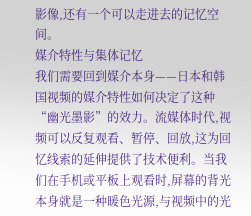影像,还有一个可以走进去的记忆空间。
媒介特性与集体记忆
我们需要回到媒介本身——日本和韩国视频的媒介特性如何决定了这种“幽光墨影”的效力。流媒体时代,视频可以反复观看、暂停、回放,这为回忆线索的延伸提供了技术便利。当我们在手机或平板上观看时,屏幕的背光本身就是一种暖色光源,与视频中的光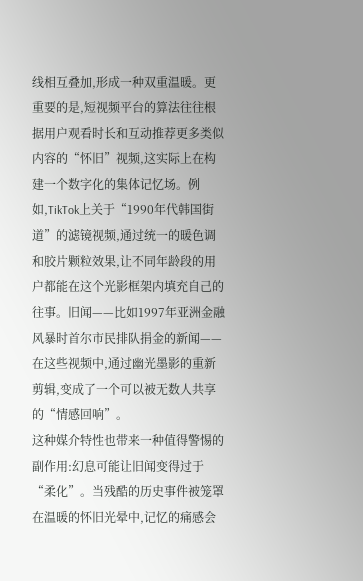线相互叠加,形成一种双重温暖。更重要的是,短视频平台的算法往往根据用户观看时长和互动推荐更多类似内容的“怀旧”视频,这实际上在构建一个数字化的集体记忆场。例如,TikTok上关于“1990年代韩国街道”的滤镜视频,通过统一的暖色调和胶片颗粒效果,让不同年龄段的用户都能在这个光影框架内填充自己的往事。旧闻——比如1997年亚洲金融风暴时首尔市民排队捐金的新闻——在这些视频中,通过幽光墨影的重新剪辑,变成了一个可以被无数人共享的“情感回响”。
这种媒介特性也带来一种值得警惕的副作用:幻息可能让旧闻变得过于“柔化”。当残酷的历史事件被笼罩在温暖的怀旧光晕中,记忆的痛感会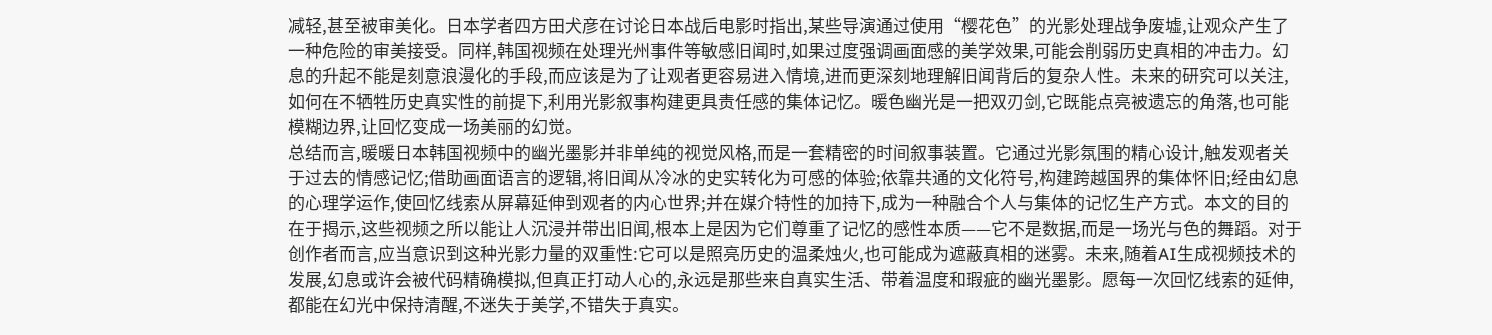减轻,甚至被审美化。日本学者四方田犬彦在讨论日本战后电影时指出,某些导演通过使用“樱花色”的光影处理战争废墟,让观众产生了一种危险的审美接受。同样,韩国视频在处理光州事件等敏感旧闻时,如果过度强调画面感的美学效果,可能会削弱历史真相的冲击力。幻息的升起不能是刻意浪漫化的手段,而应该是为了让观者更容易进入情境,进而更深刻地理解旧闻背后的复杂人性。未来的研究可以关注,如何在不牺牲历史真实性的前提下,利用光影叙事构建更具责任感的集体记忆。暖色幽光是一把双刃剑,它既能点亮被遗忘的角落,也可能模糊边界,让回忆变成一场美丽的幻觉。
总结而言,暖暖日本韩国视频中的幽光墨影并非单纯的视觉风格,而是一套精密的时间叙事装置。它通过光影氛围的精心设计,触发观者关于过去的情感记忆;借助画面语言的逻辑,将旧闻从冷冰的史实转化为可感的体验;依靠共通的文化符号,构建跨越国界的集体怀旧;经由幻息的心理学运作,使回忆线索从屏幕延伸到观者的内心世界;并在媒介特性的加持下,成为一种融合个人与集体的记忆生产方式。本文的目的在于揭示,这些视频之所以能让人沉浸并带出旧闻,根本上是因为它们尊重了记忆的感性本质——它不是数据,而是一场光与色的舞蹈。对于创作者而言,应当意识到这种光影力量的双重性:它可以是照亮历史的温柔烛火,也可能成为遮蔽真相的迷雾。未来,随着AI生成视频技术的发展,幻息或许会被代码精确模拟,但真正打动人心的,永远是那些来自真实生活、带着温度和瑕疵的幽光墨影。愿每一次回忆线索的延伸,都能在幻光中保持清醒,不迷失于美学,不错失于真实。